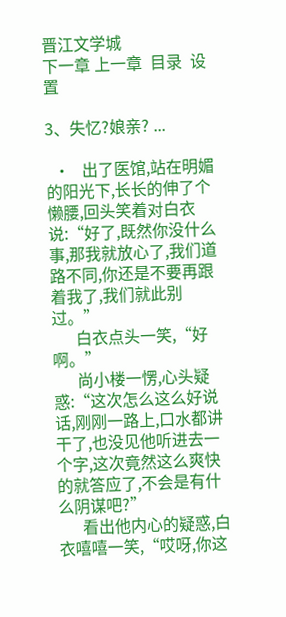晋江文学城
下一章 上一章  目录  设置

3、失忆?娘亲? ...

  •   出了医馆,站在明媚的阳光下,长长的伸了个懒腰,回头笑着对白衣说:“好了,既然你没什么事,那我就放心了,我们道路不同,你还是不要再跟着我了,我们就此别过。”
      白衣点头一笑,“好啊。”
      尚小楼一愣,心头疑惑:“这次怎么这么好说话,刚刚一路上,口水都讲干了,也没见他听进去一个字,这次竟然这么爽快的就答应了,不会是有什么阴谋吧?”
      看出他内心的疑惑,白衣嘻嘻一笑,“哎呀,你这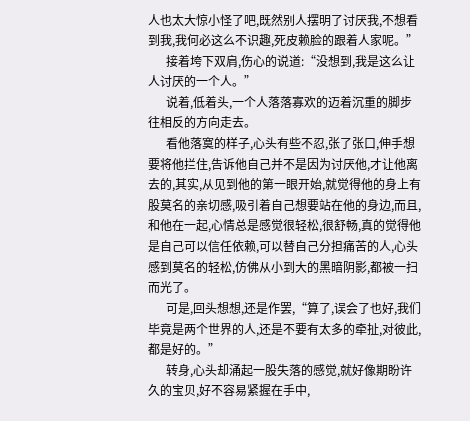人也太大惊小怪了吧,既然别人摆明了讨厌我,不想看到我,我何必这么不识趣,死皮赖脸的跟着人家呢。”
      接着垮下双肩,伤心的说道:“没想到,我是这么让人讨厌的一个人。”
      说着,低着头,一个人落落寡欢的迈着沉重的脚步往相反的方向走去。
      看他落寞的样子,心头有些不忍,张了张口,伸手想要将他拦住,告诉他自己并不是因为讨厌他,才让他离去的,其实,从见到他的第一眼开始,就觉得他的身上有股莫名的亲切感,吸引着自己想要站在他的身边,而且,和他在一起,心情总是感觉很轻松,很舒畅,真的觉得他是自己可以信任依赖,可以替自己分担痛苦的人,心头感到莫名的轻松,仿佛从小到大的黑暗阴影,都被一扫而光了。
      可是,回头想想,还是作罢,“算了,误会了也好,我们毕竟是两个世界的人,还是不要有太多的牵扯,对彼此,都是好的。”
      转身,心头却涌起一股失落的感觉,就好像期盼许久的宝贝,好不容易紧握在手中,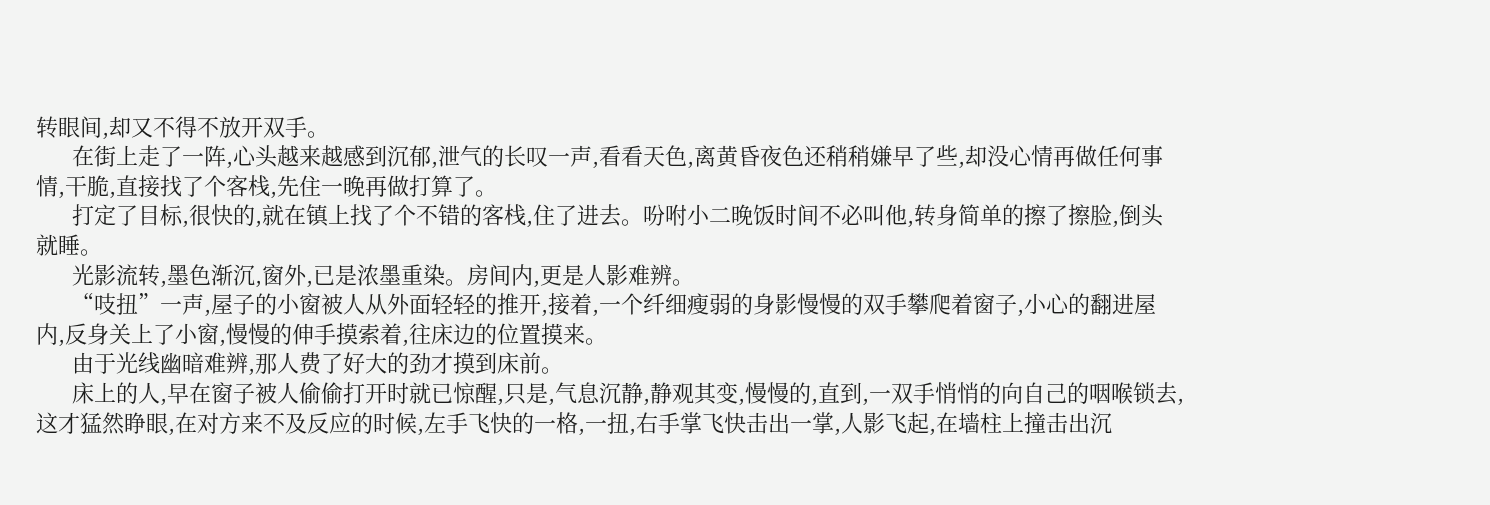转眼间,却又不得不放开双手。
      在街上走了一阵,心头越来越感到沉郁,泄气的长叹一声,看看天色,离黄昏夜色还稍稍嫌早了些,却没心情再做任何事情,干脆,直接找了个客栈,先住一晚再做打算了。
      打定了目标,很快的,就在镇上找了个不错的客栈,住了进去。吩咐小二晚饭时间不必叫他,转身简单的擦了擦脸,倒头就睡。
      光影流转,墨色渐沉,窗外,已是浓墨重染。房间内,更是人影难辨。
      “吱扭”一声,屋子的小窗被人从外面轻轻的推开,接着,一个纤细瘦弱的身影慢慢的双手攀爬着窗子,小心的翻进屋内,反身关上了小窗,慢慢的伸手摸索着,往床边的位置摸来。
      由于光线幽暗难辨,那人费了好大的劲才摸到床前。
      床上的人,早在窗子被人偷偷打开时就已惊醒,只是,气息沉静,静观其变,慢慢的,直到,一双手悄悄的向自己的咽喉锁去,这才猛然睁眼,在对方来不及反应的时候,左手飞快的一格,一扭,右手掌飞快击出一掌,人影飞起,在墙柱上撞击出沉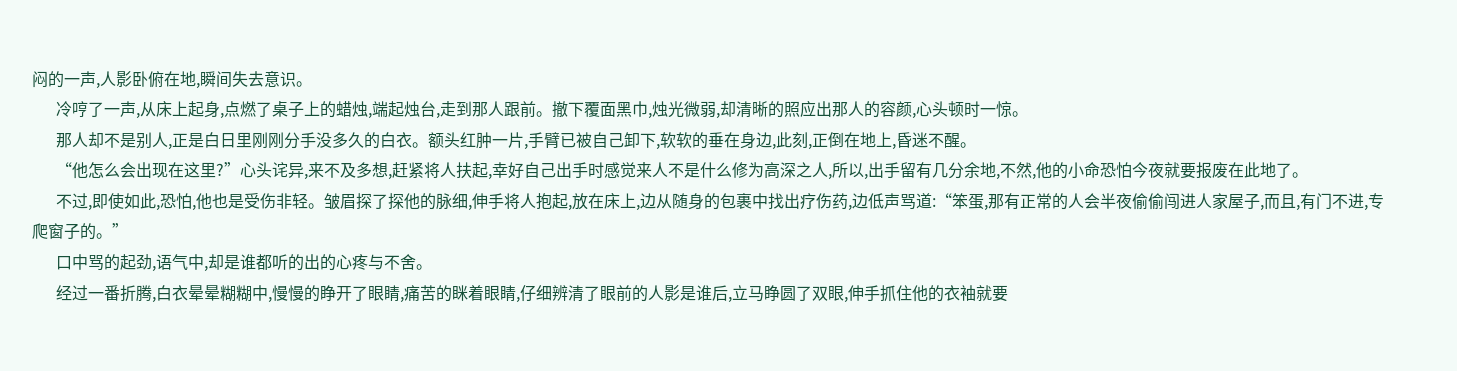闷的一声,人影卧俯在地,瞬间失去意识。
      冷哼了一声,从床上起身,点燃了桌子上的蜡烛,端起烛台,走到那人跟前。撤下覆面黑巾,烛光微弱,却清晰的照应出那人的容颜,心头顿时一惊。
      那人却不是别人,正是白日里刚刚分手没多久的白衣。额头红肿一片,手臂已被自己卸下,软软的垂在身边,此刻,正倒在地上,昏迷不醒。
      “他怎么会出现在这里?”心头诧异,来不及多想,赶紧将人扶起,幸好自己出手时感觉来人不是什么修为高深之人,所以,出手留有几分余地,不然,他的小命恐怕今夜就要报废在此地了。
      不过,即使如此,恐怕,他也是受伤非轻。皱眉探了探他的脉细,伸手将人抱起,放在床上,边从随身的包裹中找出疗伤药,边低声骂道:“笨蛋,那有正常的人会半夜偷偷闯进人家屋子,而且,有门不进,专爬窗子的。”
      口中骂的起劲,语气中,却是谁都听的出的心疼与不舍。
      经过一番折腾,白衣晕晕糊糊中,慢慢的睁开了眼睛,痛苦的眯着眼睛,仔细辨清了眼前的人影是谁后,立马睁圆了双眼,伸手抓住他的衣袖就要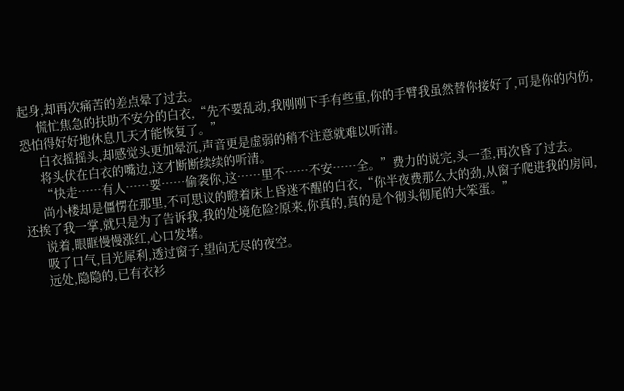起身,却再次痛苦的差点晕了过去。
      慌忙焦急的扶助不安分的白衣,“先不要乱动,我刚刚下手有些重,你的手臂我虽然替你接好了,可是你的内伤,恐怕得好好地休息几天才能恢复了。”
      白衣摇摇头,却感觉头更加晕沉,声音更是虚弱的稍不注意就难以听清。
      将头伏在白衣的嘴边,这才断断续续的听清。
      “快走……有人……要……偷袭你,这……里不……不安……全。”费力的说完,头一歪,再次昏了过去。
      尚小楼却是僵愣在那里,不可思议的瞪着床上昏迷不醒的白衣,“你半夜费那么大的劲,从窗子爬进我的房间,还挨了我一掌,就只是为了告诉我,我的处境危险?原来,你真的,真的是个彻头彻尾的大笨蛋。”
      说着,眼眶慢慢涨红,心口发堵。
      吸了口气,目光犀利,透过窗子,望向无尽的夜空。
      远处,隐隐的,已有衣衫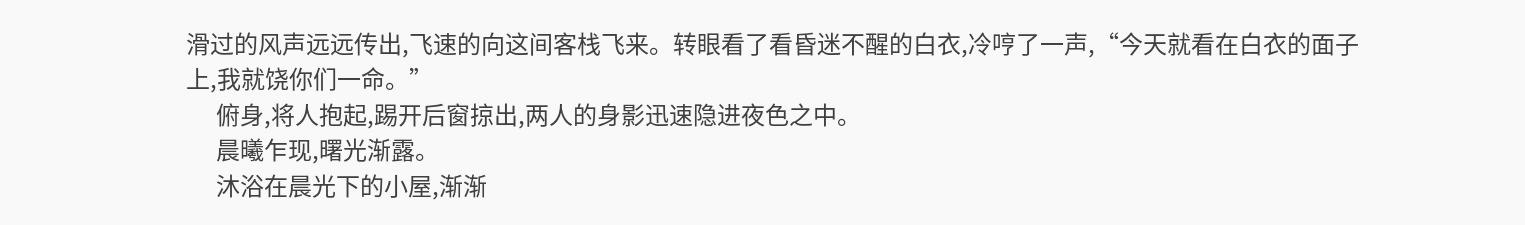滑过的风声远远传出,飞速的向这间客栈飞来。转眼看了看昏迷不醒的白衣,冷哼了一声,“今天就看在白衣的面子上,我就饶你们一命。”
      俯身,将人抱起,踢开后窗掠出,两人的身影迅速隐进夜色之中。
      晨曦乍现,曙光渐露。
      沐浴在晨光下的小屋,渐渐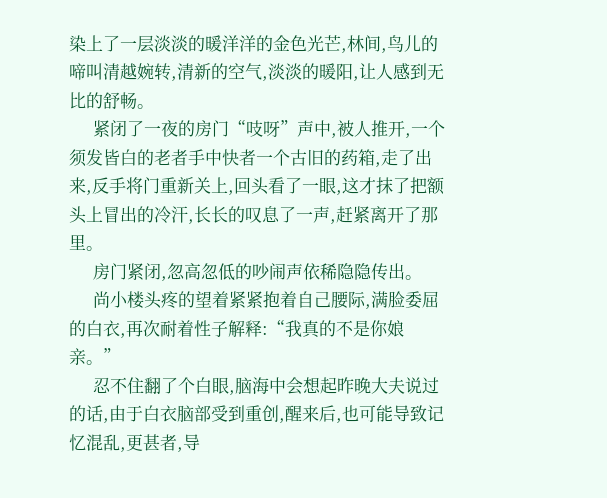染上了一层淡淡的暖洋洋的金色光芒,林间,鸟儿的啼叫清越婉转,清新的空气,淡淡的暖阳,让人感到无比的舒畅。
      紧闭了一夜的房门“吱呀”声中,被人推开,一个须发皆白的老者手中快者一个古旧的药箱,走了出来,反手将门重新关上,回头看了一眼,这才抹了把额头上冒出的冷汗,长长的叹息了一声,赶紧离开了那里。
      房门紧闭,忽高忽低的吵闹声依稀隐隐传出。
      尚小楼头疼的望着紧紧抱着自己腰际,满脸委屈的白衣,再次耐着性子解释:“我真的不是你娘亲。”
      忍不住翻了个白眼,脑海中会想起昨晚大夫说过的话,由于白衣脑部受到重创,醒来后,也可能导致记忆混乱,更甚者,导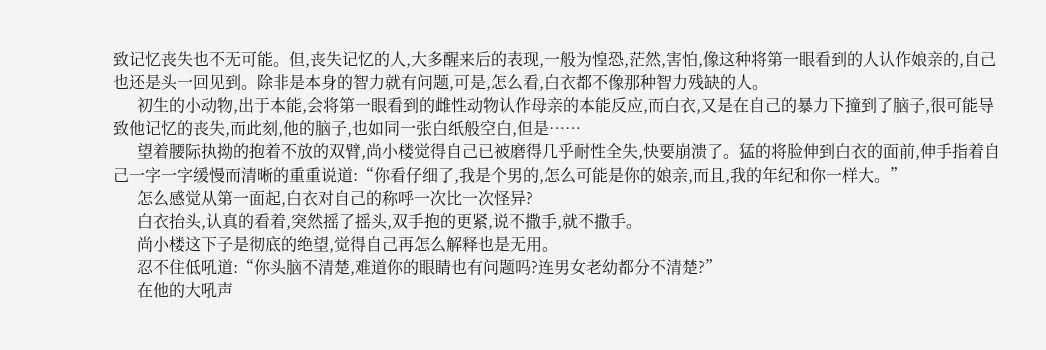致记忆丧失也不无可能。但,丧失记忆的人,大多醒来后的表现,一般为惶恐,茫然,害怕,像这种将第一眼看到的人认作娘亲的,自己也还是头一回见到。除非是本身的智力就有问题,可是,怎么看,白衣都不像那种智力残缺的人。
      初生的小动物,出于本能,会将第一眼看到的雌性动物认作母亲的本能反应,而白衣,又是在自己的暴力下撞到了脑子,很可能导致他记忆的丧失,而此刻,他的脑子,也如同一张白纸般空白,但是……
      望着腰际执拗的抱着不放的双臂,尚小楼觉得自己已被磨得几乎耐性全失,快要崩溃了。猛的将脸伸到白衣的面前,伸手指着自己一字一字缓慢而清晰的重重说道:“你看仔细了,我是个男的,怎么可能是你的娘亲,而且,我的年纪和你一样大。”
      怎么感觉从第一面起,白衣对自己的称呼一次比一次怪异?
      白衣抬头,认真的看着,突然摇了摇头,双手抱的更紧,说不撒手,就不撒手。
      尚小楼这下子是彻底的绝望,觉得自己再怎么解释也是无用。
      忍不住低吼道:“你头脑不清楚,难道你的眼睛也有问题吗?连男女老幼都分不清楚?”
      在他的大吼声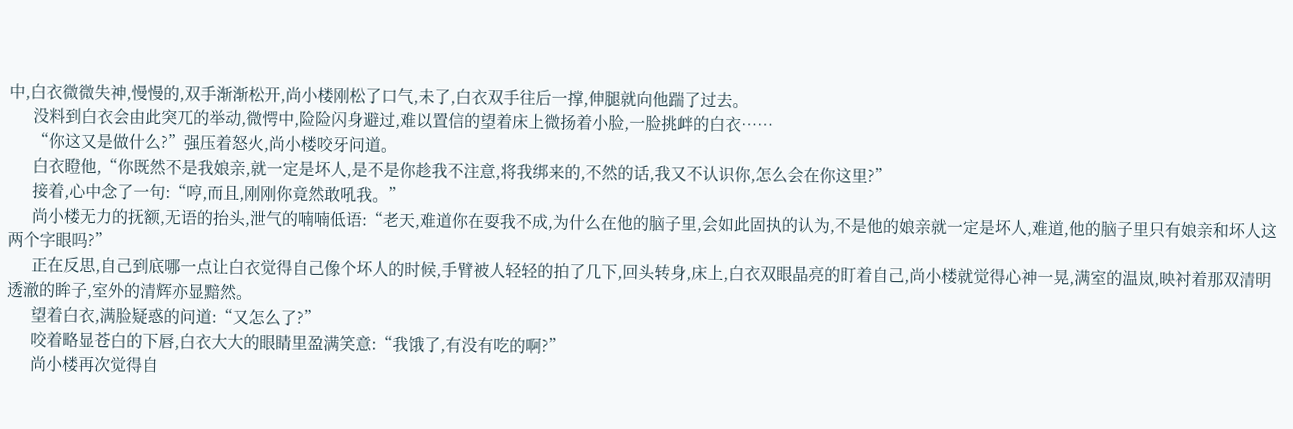中,白衣微微失神,慢慢的,双手渐渐松开,尚小楼刚松了口气,未了,白衣双手往后一撑,伸腿就向他踹了过去。
      没料到白衣会由此突兀的举动,微愕中,险险闪身避过,难以置信的望着床上微扬着小脸,一脸挑衅的白衣……
      “你这又是做什么?”强压着怒火,尚小楼咬牙问道。
      白衣瞪他,“你既然不是我娘亲,就一定是坏人,是不是你趁我不注意,将我绑来的,不然的话,我又不认识你,怎么会在你这里?”
      接着,心中念了一句:“哼,而且,刚刚你竟然敢吼我。”
      尚小楼无力的抚额,无语的抬头,泄气的喃喃低语:“老天,难道你在耍我不成,为什么在他的脑子里,会如此固执的认为,不是他的娘亲就一定是坏人,难道,他的脑子里只有娘亲和坏人这两个字眼吗?”
      正在反思,自己到底哪一点让白衣觉得自己像个坏人的时候,手臂被人轻轻的拍了几下,回头转身,床上,白衣双眼晶亮的盯着自己,尚小楼就觉得心神一晃,满室的温岚,映衬着那双清明透澈的眸子,室外的清辉亦显黯然。
      望着白衣,满脸疑惑的问道:“又怎么了?”
      咬着略显苍白的下唇,白衣大大的眼睛里盈满笑意:“我饿了,有没有吃的啊?”
      尚小楼再次觉得自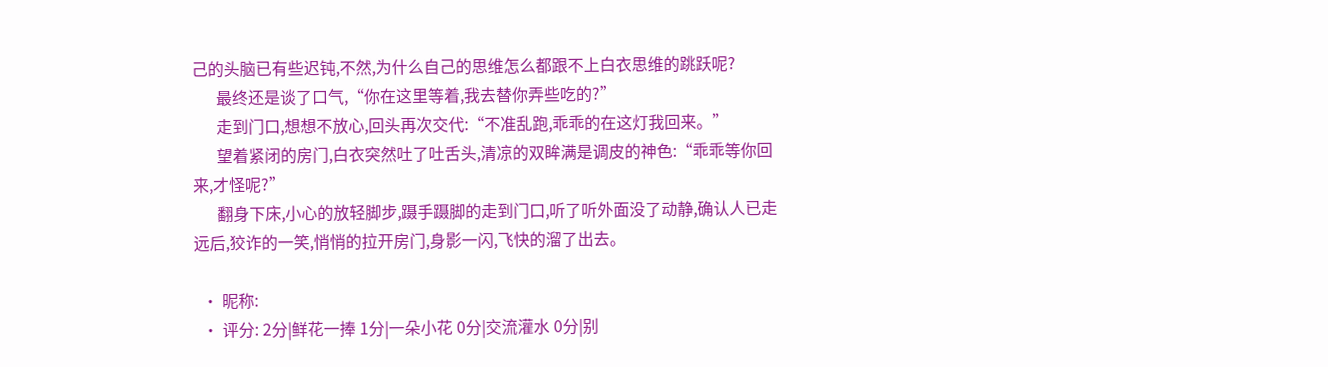己的头脑已有些迟钝,不然,为什么自己的思维怎么都跟不上白衣思维的跳跃呢?
      最终还是谈了口气,“你在这里等着,我去替你弄些吃的?”
      走到门口,想想不放心,回头再次交代:“不准乱跑,乖乖的在这灯我回来。”
      望着紧闭的房门,白衣突然吐了吐舌头,清凉的双眸满是调皮的神色:“乖乖等你回来,才怪呢?”
      翻身下床,小心的放轻脚步,蹑手蹑脚的走到门口,听了听外面没了动静,确认人已走远后,狡诈的一笑,悄悄的拉开房门,身影一闪,飞快的溜了出去。

  • 昵称:
  • 评分: 2分|鲜花一捧 1分|一朵小花 0分|交流灌水 0分|别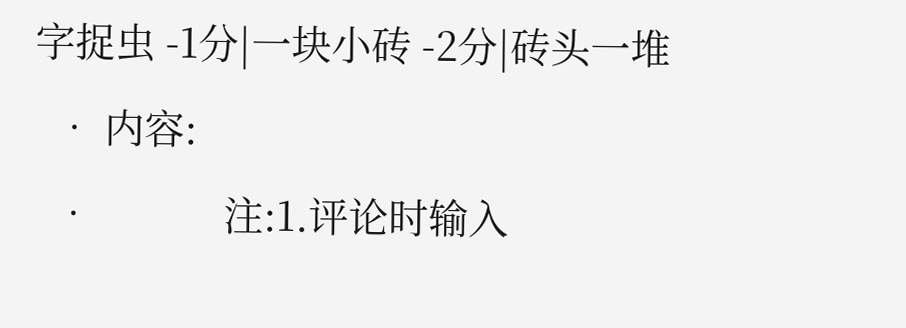字捉虫 -1分|一块小砖 -2分|砖头一堆
  • 内容:
  •             注:1.评论时输入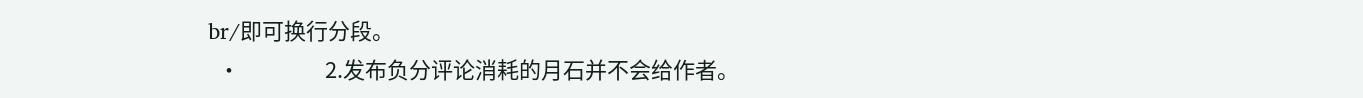br/即可换行分段。
  •                 2.发布负分评论消耗的月石并不会给作者。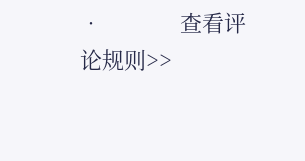•             查看评论规则>>